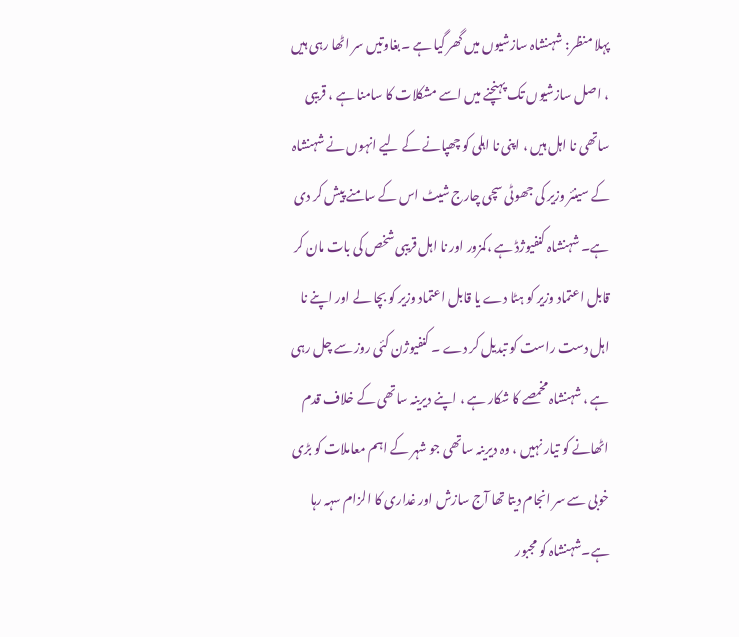پہلا منظر: شہنشاہ سازشیوں میں گھر گیا ہے ۔بغاوتیں سر اٹھا رہی ہیں ، اصل سازشیوں تک پہنچنے میں اسے مشکلات کا سامنا ہے ، قریبی ساتھی نا اہل ہیں ، اپنی نا اہلی کو چھپانے کے لیے انہوں نے شہنشاہ کے سینئر وزیر کی جھوٹی سچی چارج شیٹ اس کے سامنے پیش کر دی ہے۔ شہنشاہ کنفیوژڈ ہے ،کمزور اور نا اہل قریبی شخص کی بات مان کر قابل اعتماد وزیر کو ہٹا دے یا قابل اعتماد وزیر کو بچا لے اور اپنے نا اہل دست راست کو تبدیل کر دے ۔ کنفیوژن کئی روز سے چل رہی ہے ، شہنشاہ مخمصے کا شکار ہے ، اپنے دیرینہ ساتھی کے خلاف قدم اٹھانے کو تیار نہیں ، وہ دیرینہ ساتھی جو شہر کے اہم معاملات کو بڑی خوبی سے سر انجام دیتا تھا آج سازش اور غداری کا الزام سہہ رہا ہے۔شہنشاہ کو مجبور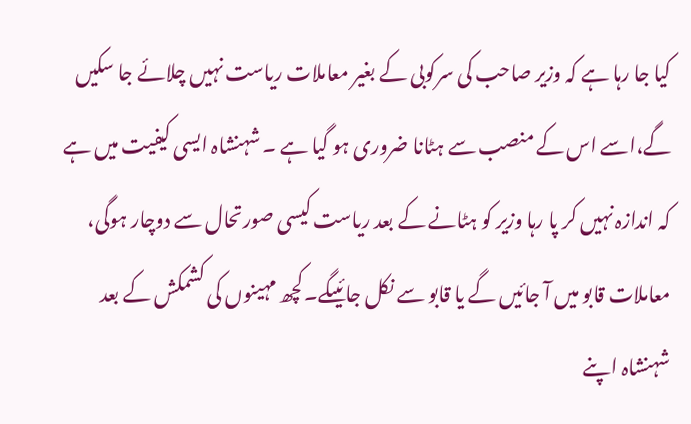کیا جا رہا ہے کہ وزیر صاحب کی سرکوبی کے بغیر معاملات ریاست نہیں چلائے جا سکیں گے،اسے اس کے منصب سے ہٹانا ضروری ہو گیا ہے ۔ شہنشاہ ایسی کیفیت میں ہے کہ اندازہ نہیں کر پا رہا وزیر کو ہٹانے کے بعد ریاست کیسی صورتحال سے دوچار ہوگی، معاملات قابو میں آ جائیں گے یا قابو سے نکل جائیںگے۔کچھ مہینوں کی کشمکش کے بعد شہنشاہ اپنے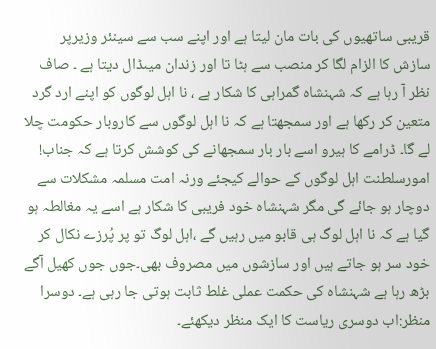قریبی ساتھیوں کی بات مان لیتا ہے اور اپنے سب سے سینئر وزیرپر سازش کا الزام لگا کر منصب سے ہٹا تا اور زندان میںڈال دیتا ہے ۔ صاف نظر آ رہا ہے کہ شہنشاہ گمراہی کا شکار ہے ، نا اہل لوگوں کو اپنے ارد گرد متعین کر رکھا ہے اور سمجھتا ہے کہ نا اہل لوگوں سے کاروبار حکومت چلا لے گا۔ ڈرامے کا ہیرو اسے بار بار سمجھانے کی کوشش کرتا ہے کہ جناب! امورسلطنت اہل لوگوں کے حوالے کیجئے ورنہ امت مسلمہ مشکلات سے دوچار ہو جائے گی مگر شہنشاہ خود فریبی کا شکار ہے اسے یہ مغالطہ ہو گیا ہے کہ نا اہل لوگ ہی قابو میں رہیں گے ،اہل لوگ تو پر پُرزے نکال کر خود سر ہو جاتے ہیں اور سازشوں میں مصروف بھی۔جوں جوں کھیل آگے بڑھ رہا ہے شہنشاہ کی حکمت عملی غلط ثابت ہوتی جا رہی ہے۔ دوسرا منظر:اب دوسری ریاست کا ایک منظر دیکھئے۔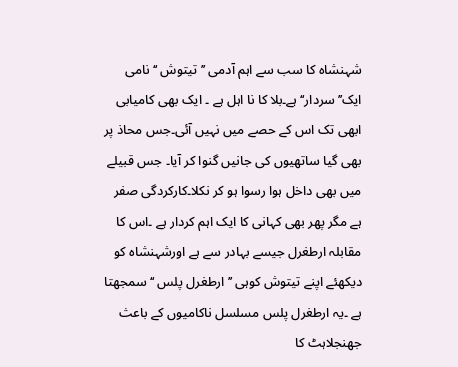شہنشاہ کا سب سے اہم آدمی ’’تیتوش ‘‘ نامی ایک’’سردار‘‘ ہے۔بلا کا نا اہل ہے ۔ ایک بھی کامیابی ابھی تک اس کے حصے میں نہیں آئی۔جس محاذ پر بھی گیا ساتھیوں کی جانیں گنوا کر آیا۔ جس قبیلے میں بھی داخل ہوا رسوا ہو کر نکلا۔کارکردگی صفر ہے مگر پھر بھی کہانی کا ایک اہم کردار ہے ۔اس کا مقابلہ ارطغرل جیسے بہادر سے ہے اورشہنشاہ کو دیکھئے اپنے تیتوش کوہی ’’ ارطغرل پلس ‘‘ سمجھتا ہے ۔یہ ارطغرل پلس مسلسل ناکامیوں کے باعث جھنجلاہٹ کا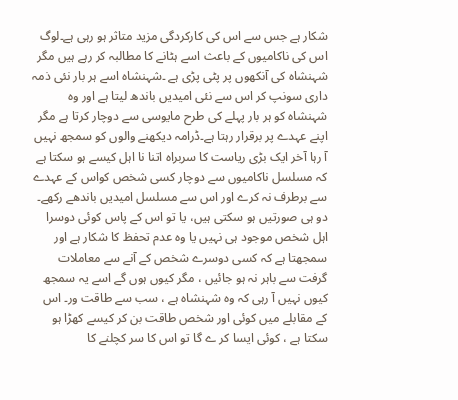شکار ہے جس سے اس کی کارکردگی مزید متاثر ہو رہی ہے۔لوگ اس کی ناکامیوں کے باعث اسے ہٹانے کا مطالبہ کر رہے ہیں مگر شہنشاہ کی آنکھوں پر پٹی پڑی ہے ۔شہنشاہ اسے ہر بار نئی ذمہ داری سونپ کر اس سے نئی امیدیں باندھ لیتا ہے اور وہ شہنشاہ کو ہر بار پہلے کی طرح مایوسی سے دوچار کرتا ہے مگر اپنے عہدے پر برقرار رہتا ہے۔ڈرامہ دیکھنے والوں کو سمجھ نہیں آ رہا آخر ایک بڑی ریاست کا سربراہ اتنا نا اہل کیسے ہو سکتا ہے کہ مسلسل ناکامیوں سے دوچار کسی شخص کواس کے عہدے سے برطرف نہ کرے اور اس سے مسلسل امیدیں باندھے رکھے۔ دو ہی صورتیں ہو سکتی ہیں، یا تو اس کے پاس کوئی دوسرا اہل شخص موجود ہی نہیں یا وہ عدم تحفظ کا شکار ہے اور سمجھتا ہے کہ کسی دوسرے شخص کے آنے سے معاملات گرفت سے باہر نہ ہو جائیں ، مگر کیوں ہوں گے اسے یہ سمجھ کیوں نہیں آ رہی کہ وہ شہنشاہ ہے ، سب سے طاقت ور۔ اس کے مقابلے میں کوئی اور شخص طاقت بن کر کیسے کھڑا ہو سکتا ہے ، کوئی ایسا کر ے گا تو اس کا سر کچلنے کا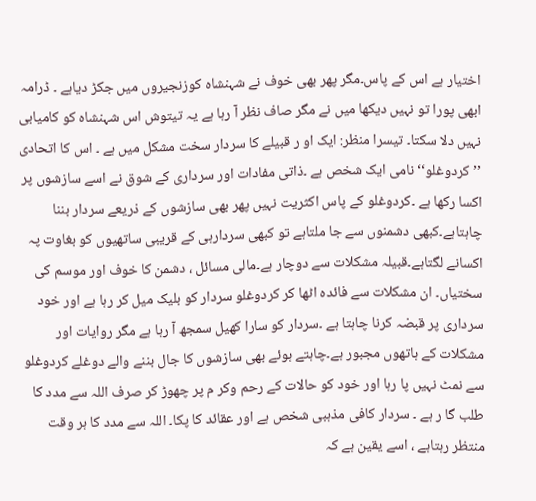اختیار ہے اس کے پاس۔مگر پھر بھی خوف نے شہنشاہ کوزنجیروں میں جکڑ دیاہے ۔ ڈرامہ ابھی پورا تو نہیں دیکھا میں نے مگر صاف نظر آ رہا ہے یہ تیتوش اس شہنشاہ کو کامیابی نہیں دلا سکتا۔ تیسرا منظر: ایک او ر قبیلے کا سردار سخت مشکل میں ہے ۔ اس کا اتحادی ’’کردوغلو‘‘ نامی ایک شخص ہے ۔ذاتی مفادات اور سرداری کے شوق نے اسے سازشوں پر اکسا رکھا ہے ۔کردوغلو کے پاس اکثریت نہیں پھر بھی سازشوں کے ذریعے سردار بننا چاہتاہے۔کبھی دشمنوں سے جا ملتاہے تو کبھی سردارہی کے قریبی ساتھیوں کو بغاوت پہ اکسانے لگتاہے۔قبیلہ مشکلات سے دوچار ہے۔مالی مسائل ، دشمن کا خوف اور موسم کی سختیاں۔ ان مشکلات سے فائدہ اٹھا کر کردوغلو سردار کو بلیک میل کر رہا ہے اور خود سرداری پر قبضہ کرنا چاہتا ہے ۔سردار کو سارا کھیل سمجھ آ رہا ہے مگر روایات اور مشکلات کے ہاتھوں مجبور ہے۔چاہتے ہوئے بھی سازشوں کا جال بننے والے دوغلے کردوغلو سے نمٹ نہیں پا رہا اور خود کو حالات کے رحم وکر م پر چھوڑ کر صرف اللہ سے مدد کا طلب گا ر ہے ۔ سردار کافی مذہبی شخص ہے اور عقائد کا پکا۔ اللہ سے مدد کا ہر وقت منتظر رہتاہے ، اسے یقین ہے کہ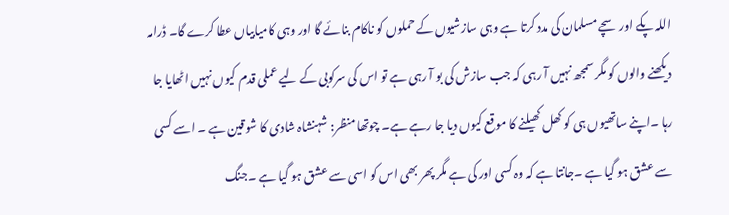اللہ پکے اور سچے مسلمان کی مدد کرتا ہے وہی سازشیوں کے حملوں کو ناکام بنائے گا اور وہی کامیابیاں عطا کرے گا۔ ڈرامہ دیکھنے والوں کو مگر سمجھ نہیں آ رہی کہ جب سازش کی بو آ رہی ہے تو اس کی سرکوبی کے لیے عملی قدم کیوں نہیں اٹھایا جا رہا ۔اپنے ساتھیوں ہی کو کھل کھیلنے کا موقع کیوں دیا جا رہے ہے۔ چوتھا منظر: شہنشاہ شادی کا شوقین ہے ۔ اسے کسی سے عشق ہو گیا ہے ۔جانتا ہے کہ وہ کسی اور کی ہے مگر پھر بھی اس کو اسی سے عشق ہو گیا ہے ۔جنگ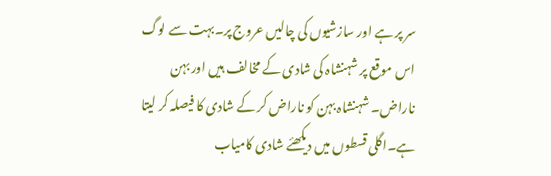سر پر ہے اور سازشیوں کی چالیں عروج پر۔بہت سے لوگ اس موقع پر شہنشاہ کی شادی کے مخالف ہیں اور بہن ناراض۔ شہنشاہ بہن کو ناراض کر کے شادی کا فیصلہ کر لیتا ہے۔اگلی قسطوں میں دیکھئے شادی کامیاب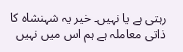رہتی ہے یا نہیں۔ خیر یہ شہنشاہ کا ذاتی معاملہ ہے ہم اس میں نہیں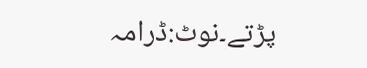پڑتے۔نوٹ:ڈرامہ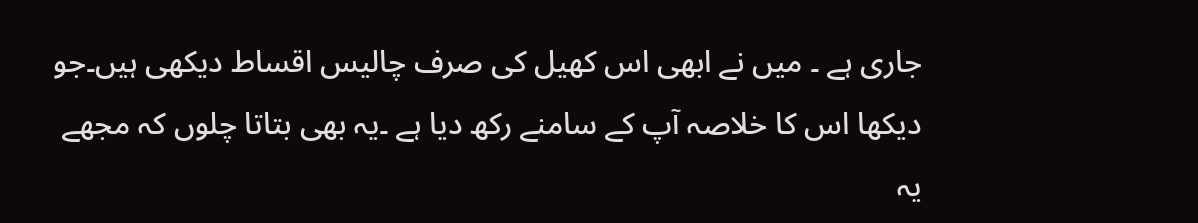جاری ہے ۔ میں نے ابھی اس کھیل کی صرف چالیس اقساط دیکھی ہیں۔جو دیکھا اس کا خلاصہ آپ کے سامنے رکھ دیا ہے ۔یہ بھی بتاتا چلوں کہ مجھے یہ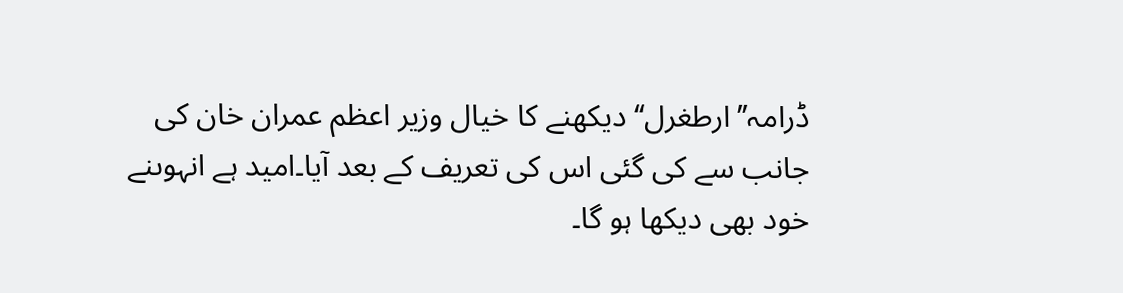ڈرامہ’’ ارطغرل‘‘ دیکھنے کا خیال وزیر اعظم عمران خان کی جانب سے کی گئی اس کی تعریف کے بعد آیا۔امید ہے انہوںنے خود بھی دیکھا ہو گا۔